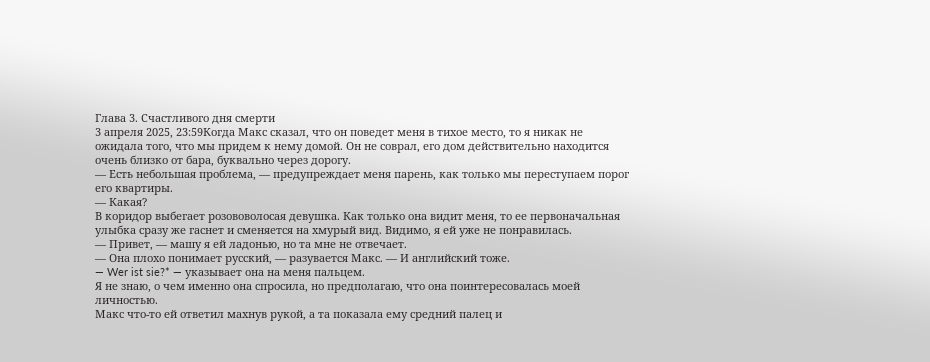Глава 3. Счастливого дня смерти
3 апреля 2025, 23:59Когда Макс сказал, что он поведет меня в тихое место, то я никак не ожидала того, что мы придем к нему домой. Он не соврал, его дом действительно находится очень близко от бара, буквально через дорогу.
— Есть небольшая проблема, — предупреждает меня парень, как только мы переступаем порог его квартиры.
— Какая?
В коридор выбегает розововолосая девушка. Как только она видит меня, то ее первоначальная улыбка сразу же гаснет и сменяется на хмурый вид. Видимо, я ей уже не понравилась.
— Привет, — машу я ей ладонью, но та мне не отвечает.
— Она плохо понимает русский, — разувается Макс. — И английский тоже.
— Wer ist sie?* — указывает она на меня пальцем.
Я не знаю, о чем именно она спросила, но предполагаю, что она поинтересовалась моей личностью.
Макс что-то ей ответил махнув рукой, а та показала ему средний палец и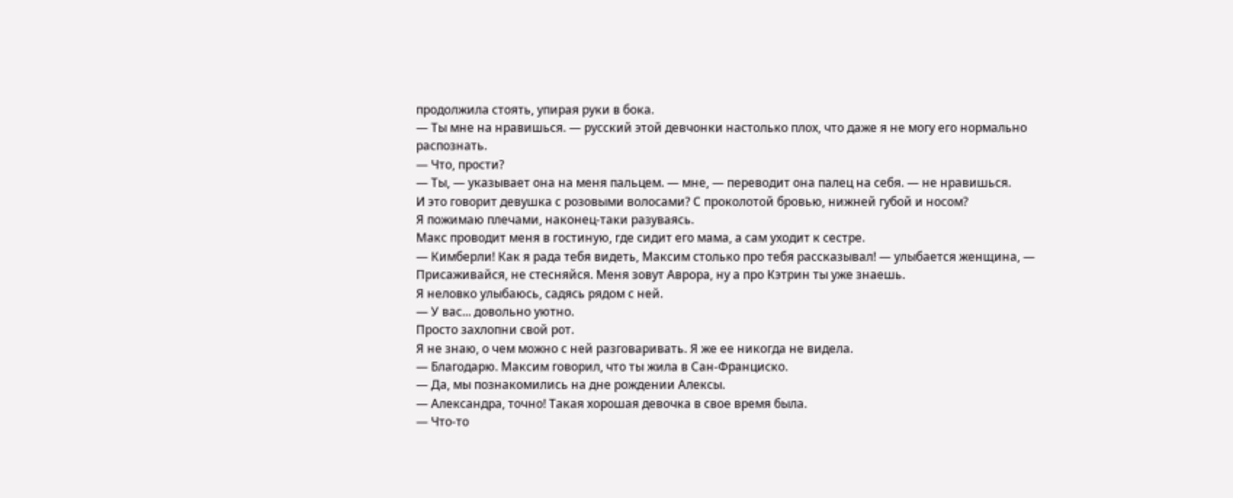продолжила стоять, упирая руки в бока.
— Ты мне на нравишься. — русский этой девчонки настолько плох, что даже я не могу его нормально распознать.
— Что, прости?
— Ты, — указывает она на меня пальцем. — мне, — переводит она палец на себя. — не нравишься.
И это говорит девушка с розовыми волосами? С проколотой бровью, нижней губой и носом?
Я пожимаю плечами, наконец-таки разуваясь.
Макс проводит меня в гостиную, где сидит его мама, а сам уходит к сестре.
— Кимберли! Как я рада тебя видеть, Максим столько про тебя рассказывал! — улыбается женщина, — Присаживайся, не стесняйся. Меня зовут Аврора, ну а про Кэтрин ты уже знаешь.
Я неловко улыбаюсь, садясь рядом с ней.
— У вас... довольно уютно.
Просто захлопни свой рот.
Я не знаю, о чем можно с ней разговаривать. Я же ее никогда не видела.
— Благодарю. Максим говорил, что ты жила в Сан-Франциско.
— Да, мы познакомились на дне рождении Алексы.
— Александра, точно! Такая хорошая девочка в свое время была.
— Что-то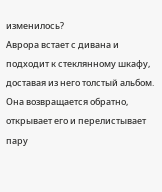изменилось?
Аврора встает с дивана и подходит к стеклянному шкафу, доставая из него толстый альбом. Она возвращается обратно, открывает его и перелистывает пару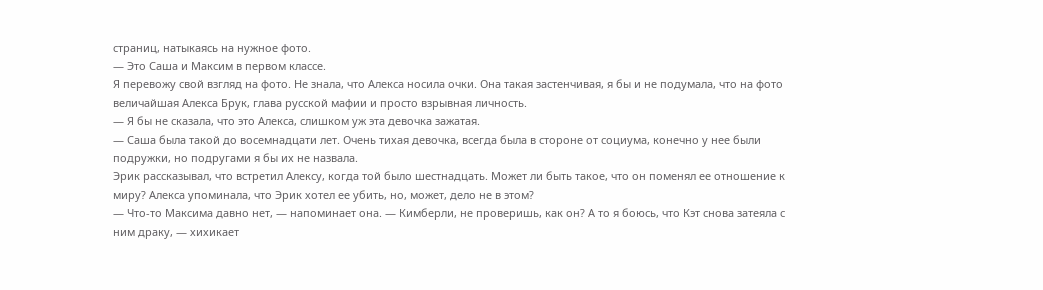страниц, натыкаясь на нужное фото.
— Это Саша и Максим в первом классе.
Я перевожу свой взгляд на фото. Не знала, что Алекса носила очки. Она такая застенчивая, я бы и не подумала, что на фото величайшая Алекса Брук, глава русской мафии и просто взрывная личность.
— Я бы не сказала, что это Алекса, слишком уж эта девочка зажатая.
— Саша была такой до восемнадцати лет. Очень тихая девочка, всегда была в стороне от социума, конечно у нее были подружки, но подругами я бы их не назвала.
Эрик рассказывал, что встретил Алексу, когда той было шестнадцать. Может ли быть такое, что он поменял ее отношение к миру? Алекса упоминала, что Эрик хотел ее убить, но, может, дело не в этом?
— Что-то Максима давно нет, — напоминает она. — Кимберли, не проверишь, как он? А то я боюсь, что Кэт снова затеяла с ним драку, — хихикает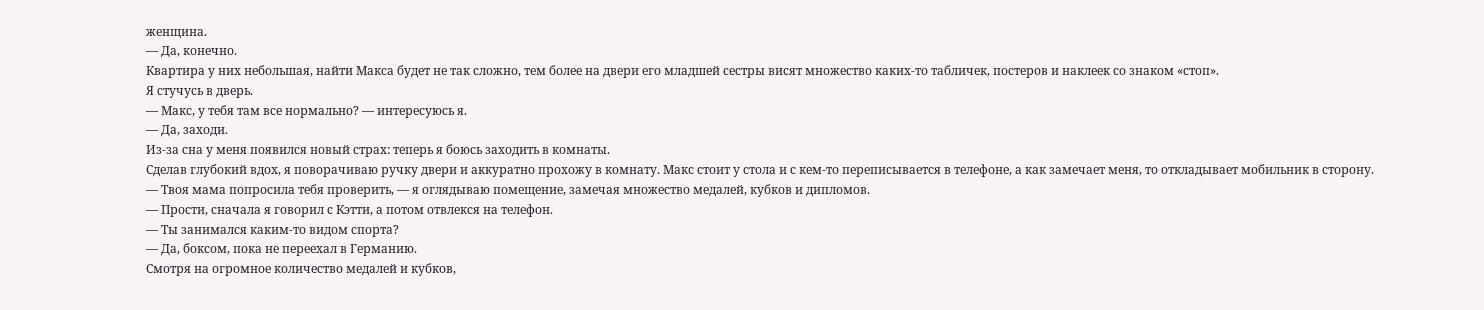женщина.
— Да, конечно.
Квартира у них небольшая, найти Макса будет не так сложно, тем более на двери его младшей сестры висят множество каких-то табличек, постеров и наклеек со знаком «стоп».
Я стучусь в дверь.
— Макс, у тебя там все нормально? — интересуюсь я.
— Да, заходи.
Из-за сна у меня появился новый страх: теперь я боюсь заходить в комнаты.
Сделав глубокий вдох, я поворачиваю ручку двери и аккуратно прохожу в комнату. Макс стоит у стола и с кем-то переписывается в телефоне, а как замечает меня, то откладывает мобильник в сторону.
— Твоя мама попросила тебя проверить, — я оглядываю помещение, замечая множество медалей, кубков и дипломов.
— Прости, сначала я говорил с Кэтти, а потом отвлекся на телефон.
— Ты занимался каким-то видом спорта?
— Да, боксом, пока не переехал в Германию.
Смотря на огромное количество медалей и кубков,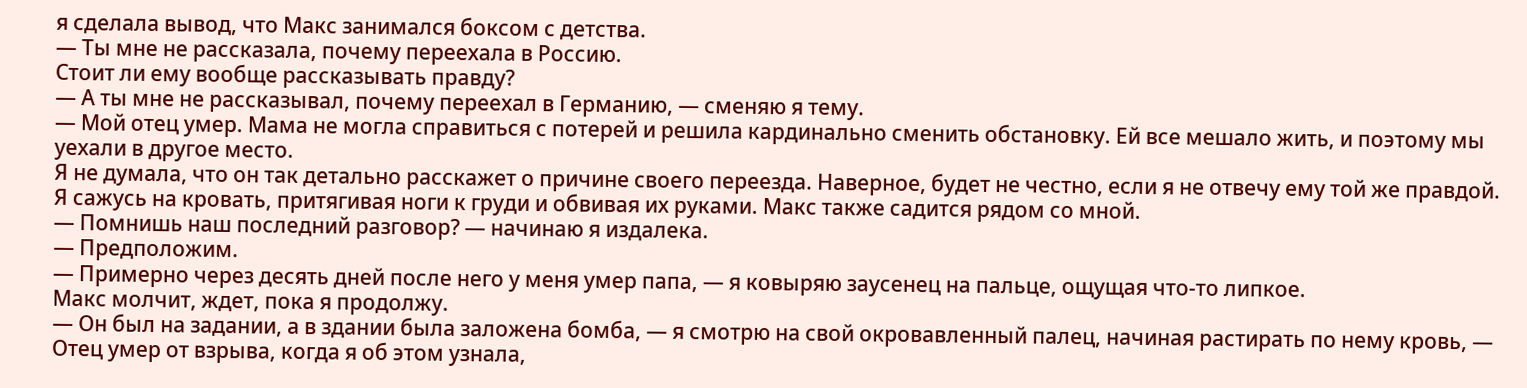я сделала вывод, что Макс занимался боксом с детства.
— Ты мне не рассказала, почему переехала в Россию.
Стоит ли ему вообще рассказывать правду?
— А ты мне не рассказывал, почему переехал в Германию, — сменяю я тему.
— Мой отец умер. Мама не могла справиться с потерей и решила кардинально сменить обстановку. Ей все мешало жить, и поэтому мы уехали в другое место.
Я не думала, что он так детально расскажет о причине своего переезда. Наверное, будет не честно, если я не отвечу ему той же правдой.
Я сажусь на кровать, притягивая ноги к груди и обвивая их руками. Макс также садится рядом со мной.
— Помнишь наш последний разговор? — начинаю я издалека.
— Предположим.
— Примерно через десять дней после него у меня умер папа, — я ковыряю заусенец на пальце, ощущая что-то липкое.
Макс молчит, ждет, пока я продолжу.
— Он был на задании, а в здании была заложена бомба, — я смотрю на свой окровавленный палец, начиная растирать по нему кровь, — Отец умер от взрыва, когда я об этом узнала,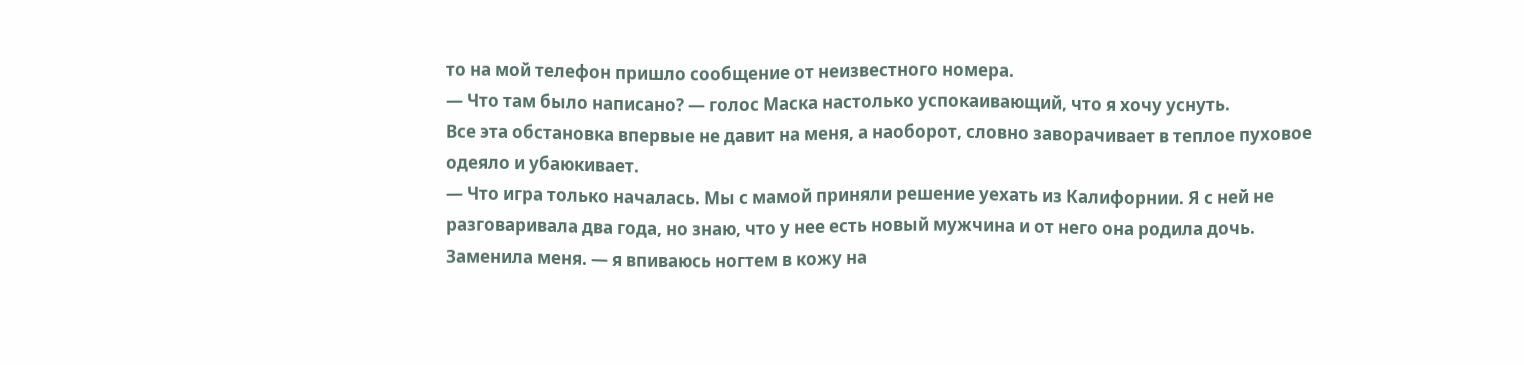то на мой телефон пришло сообщение от неизвестного номера.
— Что там было написано? — голос Маска настолько успокаивающий, что я хочу уснуть.
Все эта обстановка впервые не давит на меня, а наоборот, словно заворачивает в теплое пуховое одеяло и убаюкивает.
— Что игра только началась. Мы с мамой приняли решение уехать из Калифорнии. Я с ней не разговаривала два года, но знаю, что у нее есть новый мужчина и от него она родила дочь. Заменила меня. — я впиваюсь ногтем в кожу на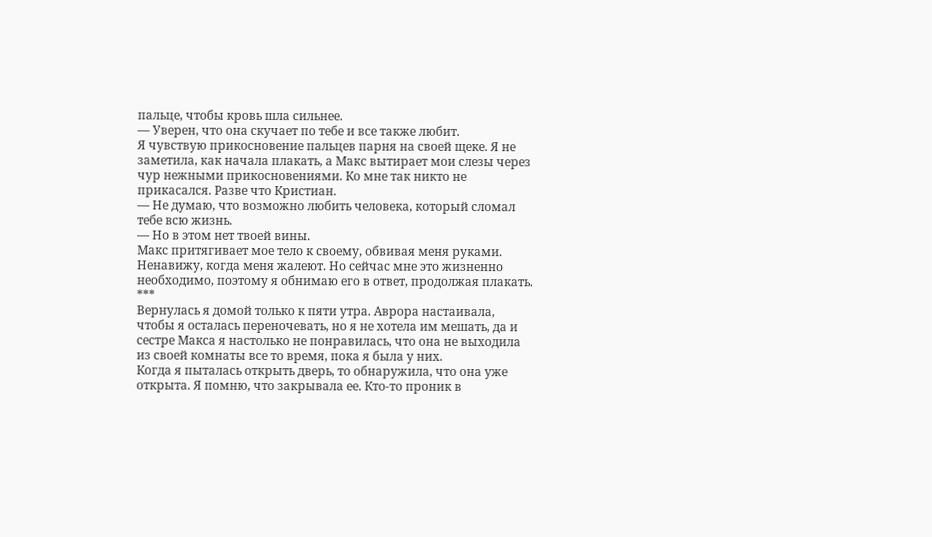пальце, чтобы кровь шла сильнее.
— Уверен, что она скучает по тебе и все также любит.
Я чувствую прикосновение пальцев парня на своей щеке. Я не заметила, как начала плакать, а Макс вытирает мои слезы через чур нежными прикосновениями. Ко мне так никто не прикасался. Разве что Кристиан.
— Не думаю, что возможно любить человека, который сломал тебе всю жизнь.
— Но в этом нет твоей вины.
Макс притягивает мое тело к своему, обвивая меня руками.
Ненавижу, когда меня жалеют. Но сейчас мне это жизненно необходимо, поэтому я обнимаю его в ответ, продолжая плакать.
***
Вернулась я домой только к пяти утра. Аврора настаивала, чтобы я осталась переночевать, но я не хотела им мешать, да и сестре Макса я настолько не понравилась, что она не выходила из своей комнаты все то время, пока я была у них.
Когда я пыталась открыть дверь, то обнаружила, что она уже открыта. Я помню, что закрывала ее. Кто-то проник в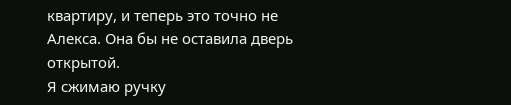квартиру, и теперь это точно не Алекса. Она бы не оставила дверь открытой.
Я сжимаю ручку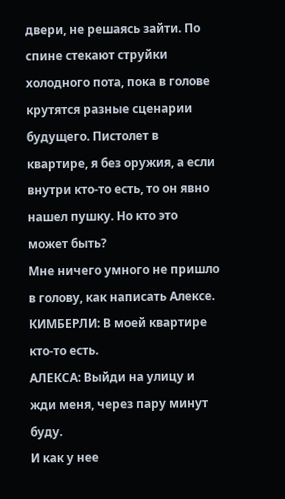двери, не решаясь зайти. По спине стекают струйки холодного пота, пока в голове крутятся разные сценарии будущего. Пистолет в квартире, я без оружия, а если внутри кто-то есть, то он явно нашел пушку. Но кто это может быть?
Мне ничего умного не пришло в голову, как написать Алексе.
КИМБЕРЛИ: В моей квартире кто-то есть.
АЛЕКСА: Выйди на улицу и жди меня, через пару минут буду.
И как у нее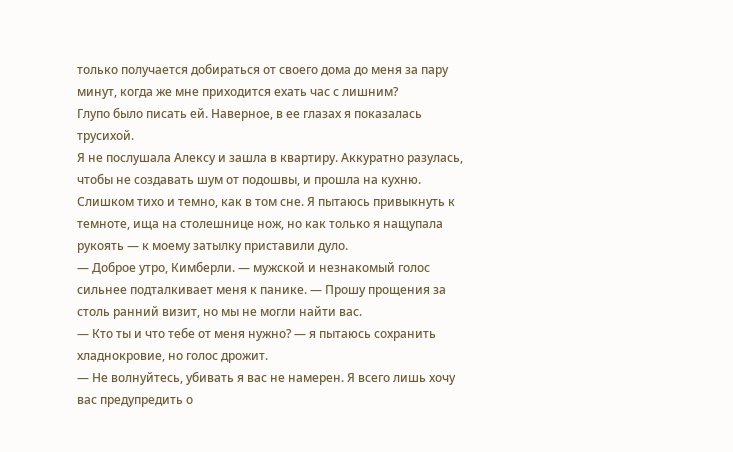только получается добираться от своего дома до меня за пару минут, когда же мне приходится ехать час с лишним?
Глупо было писать ей. Наверное, в ее глазах я показалась трусихой.
Я не послушала Алексу и зашла в квартиру. Аккуратно разулась, чтобы не создавать шум от подошвы, и прошла на кухню. Слишком тихо и темно, как в том сне. Я пытаюсь привыкнуть к темноте, ища на столешнице нож, но как только я нащупала рукоять — к моему затылку приставили дуло.
— Доброе утро, Кимберли. — мужской и незнакомый голос сильнее подталкивает меня к панике. — Прошу прощения за столь ранний визит, но мы не могли найти вас.
— Кто ты и что тебе от меня нужно? — я пытаюсь сохранить хладнокровие, но голос дрожит.
— Не волнуйтесь, убивать я вас не намерен. Я всего лишь хочу вас предупредить о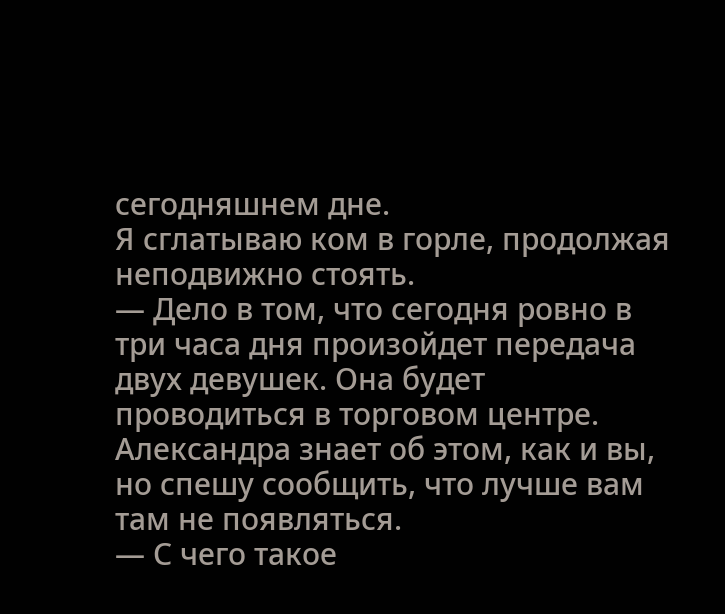сегодняшнем дне.
Я сглатываю ком в горле, продолжая неподвижно стоять.
— Дело в том, что сегодня ровно в три часа дня произойдет передача двух девушек. Она будет проводиться в торговом центре. Александра знает об этом, как и вы, но спешу сообщить, что лучше вам там не появляться.
— С чего такое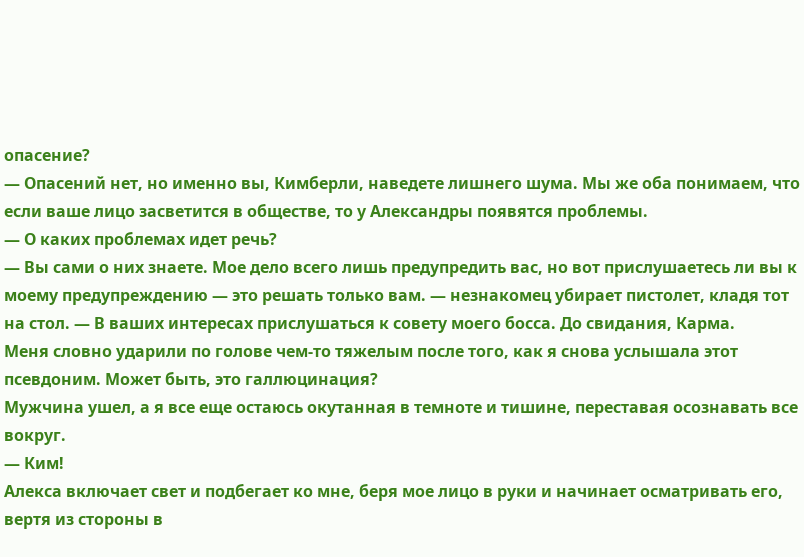опасение?
— Опасений нет, но именно вы, Кимберли, наведете лишнего шума. Мы же оба понимаем, что если ваше лицо засветится в обществе, то у Александры появятся проблемы.
— О каких проблемах идет речь?
— Вы сами о них знаете. Мое дело всего лишь предупредить вас, но вот прислушаетесь ли вы к моему предупреждению — это решать только вам. — незнакомец убирает пистолет, кладя тот на стол. — В ваших интересах прислушаться к совету моего босса. До свидания, Карма.
Меня словно ударили по голове чем-то тяжелым после того, как я снова услышала этот псевдоним. Может быть, это галлюцинация?
Мужчина ушел, а я все еще остаюсь окутанная в темноте и тишине, переставая осознавать все вокруг.
— Ким!
Алекса включает свет и подбегает ко мне, беря мое лицо в руки и начинает осматривать его, вертя из стороны в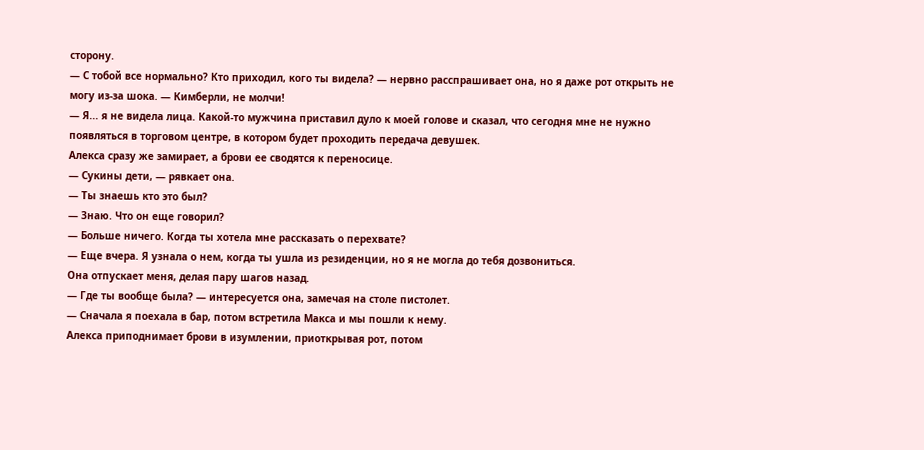сторону.
— С тобой все нормально? Кто приходил, кого ты видела? — нервно расспрашивает она, но я даже рот открыть не могу из-за шока. — Кимберли, не молчи!
— Я... я не видела лица. Какой-то мужчина приставил дуло к моей голове и сказал, что сегодня мне не нужно появляться в торговом центре, в котором будет проходить передача девушек.
Алекса сразу же замирает, а брови ее сводятся к переносице.
— Сукины дети, — рявкает она.
— Ты знаешь кто это был?
— Знаю. Что он еще говорил?
— Больше ничего. Когда ты хотела мне рассказать о перехвате?
— Еще вчера. Я узнала о нем, когда ты ушла из резиденции, но я не могла до тебя дозвониться.
Она отпускает меня, делая пару шагов назад.
— Где ты вообще была? — интересуется она, замечая на столе пистолет.
— Сначала я поехала в бар, потом встретила Макса и мы пошли к нему.
Алекса приподнимает брови в изумлении, приоткрывая рот, потом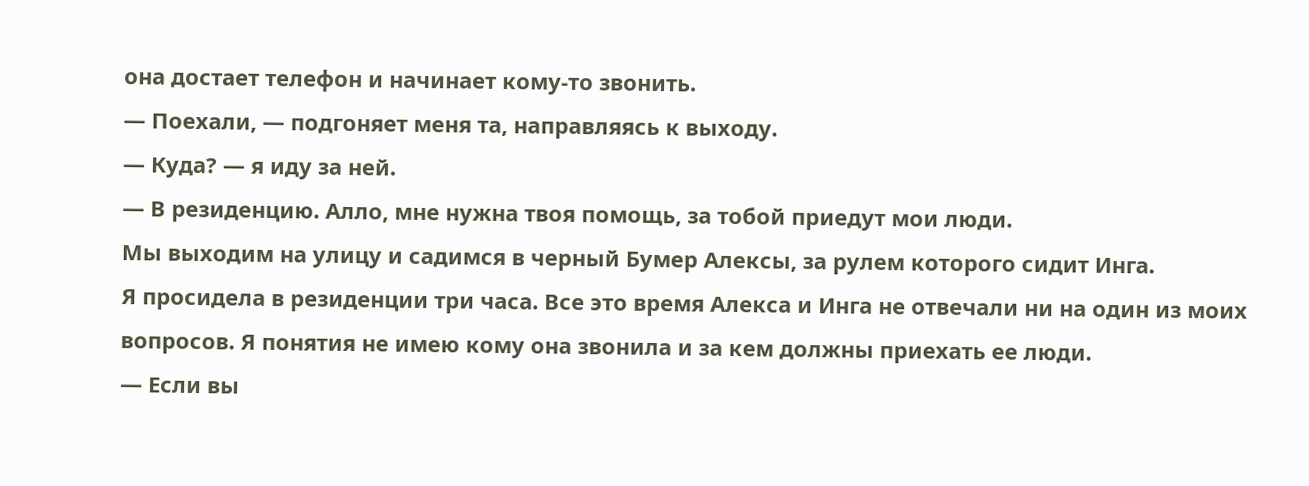она достает телефон и начинает кому-то звонить.
— Поехали, — подгоняет меня та, направляясь к выходу.
— Куда? — я иду за ней.
— В резиденцию. Алло, мне нужна твоя помощь, за тобой приедут мои люди.
Мы выходим на улицу и садимся в черный Бумер Алексы, за рулем которого сидит Инга.
Я просидела в резиденции три часа. Все это время Алекса и Инга не отвечали ни на один из моих вопросов. Я понятия не имею кому она звонила и за кем должны приехать ее люди.
— Если вы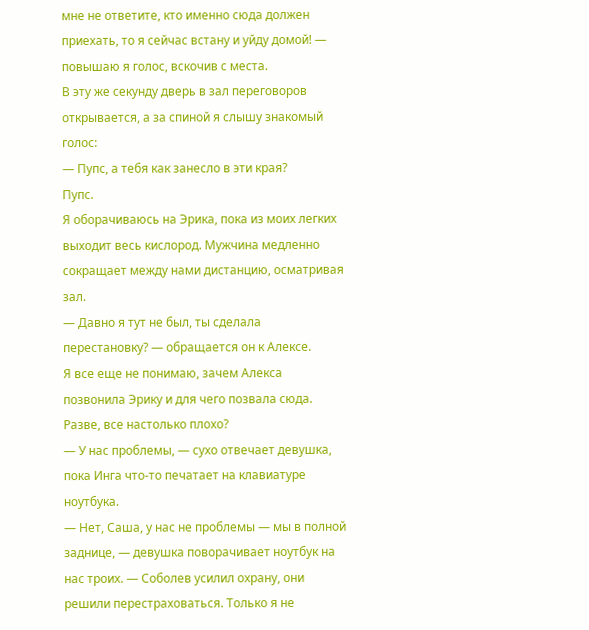мне не ответите, кто именно сюда должен приехать, то я сейчас встану и уйду домой! — повышаю я голос, вскочив с места.
В эту же секунду дверь в зал переговоров открывается, а за спиной я слышу знакомый голос:
— Пупс, а тебя как занесло в эти края?
Пупс.
Я оборачиваюсь на Эрика, пока из моих легких выходит весь кислород. Мужчина медленно сокращает между нами дистанцию, осматривая зал.
— Давно я тут не был, ты сделала перестановку? — обращается он к Алексе.
Я все еще не понимаю, зачем Алекса позвонила Эрику и для чего позвала сюда. Разве, все настолько плохо?
— У нас проблемы, — сухо отвечает девушка, пока Инга что-то печатает на клавиатуре ноутбука.
— Нет, Саша, у нас не проблемы — мы в полной заднице, — девушка поворачивает ноутбук на нас троих. — Соболев усилил охрану, они решили перестраховаться. Только я не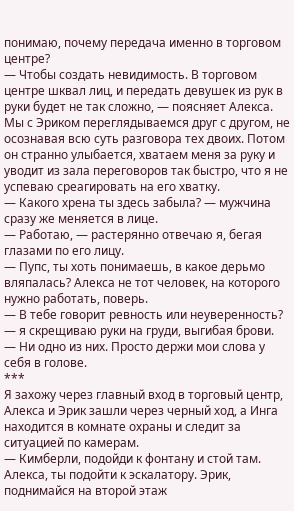понимаю, почему передача именно в торговом центре?
— Чтобы создать невидимость. В торговом центре шквал лиц, и передать девушек из рук в руки будет не так сложно, — поясняет Алекса.
Мы с Эриком переглядываемся друг с другом, не осознавая всю суть разговора тех двоих. Потом он странно улыбается, хватаем меня за руку и уводит из зала переговоров так быстро, что я не успеваю среагировать на его хватку.
— Какого хрена ты здесь забыла? — мужчина сразу же меняется в лице.
— Работаю, — растерянно отвечаю я, бегая глазами по его лицу.
— Пупс, ты хоть понимаешь, в какое дерьмо вляпалась? Алекса не тот человек, на которого нужно работать, поверь.
— В тебе говорит ревность или неуверенность? — я скрещиваю руки на груди, выгибая брови.
— Ни одно из них. Просто держи мои слова у себя в голове.
***
Я захожу через главный вход в торговый центр, Алекса и Эрик зашли через черный ход, а Инга находится в комнате охраны и следит за ситуацией по камерам.
— Кимберли, подойди к фонтану и стой там. Алекса, ты подойти к эскалатору. Эрик, поднимайся на второй этаж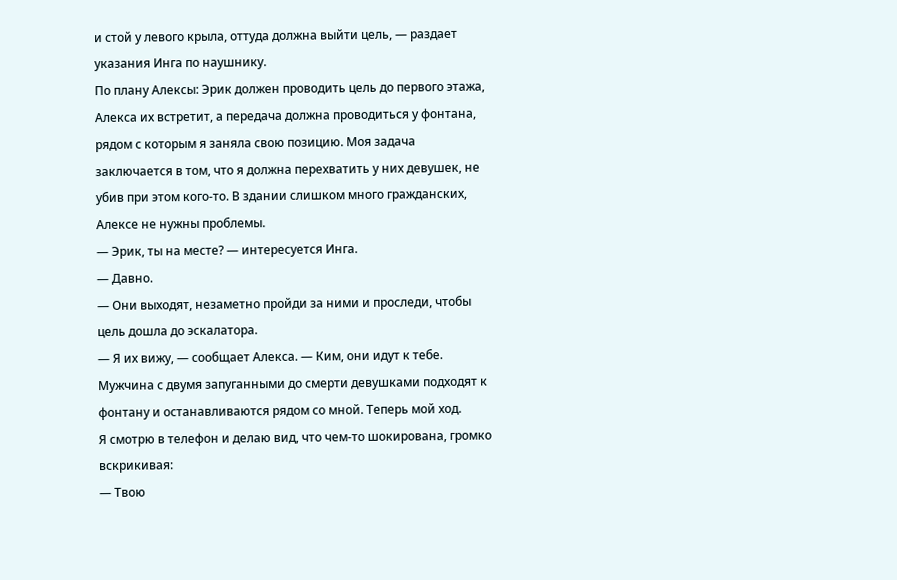и стой у левого крыла, оттуда должна выйти цель, — раздает указания Инга по наушнику.
По плану Алексы: Эрик должен проводить цель до первого этажа, Алекса их встретит, а передача должна проводиться у фонтана, рядом с которым я заняла свою позицию. Моя задача заключается в том, что я должна перехватить у них девушек, не убив при этом кого-то. В здании слишком много гражданских, Алексе не нужны проблемы.
— Эрик, ты на месте? — интересуется Инга.
— Давно.
— Они выходят, незаметно пройди за ними и проследи, чтобы цель дошла до эскалатора.
— Я их вижу, — сообщает Алекса. — Ким, они идут к тебе.
Мужчина с двумя запуганными до смерти девушками подходят к фонтану и останавливаются рядом со мной. Теперь мой ход.
Я смотрю в телефон и делаю вид, что чем-то шокирована, громко вскрикивая:
— Твою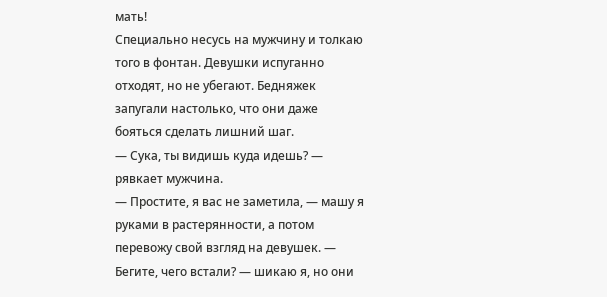мать!
Специально несусь на мужчину и толкаю того в фонтан. Девушки испуганно отходят, но не убегают. Бедняжек запугали настолько, что они даже бояться сделать лишний шаг.
— Сука, ты видишь куда идешь? — рявкает мужчина.
— Простите, я вас не заметила, — машу я руками в растерянности, а потом перевожу свой взгляд на девушек. — Бегите, чего встали? — шикаю я, но они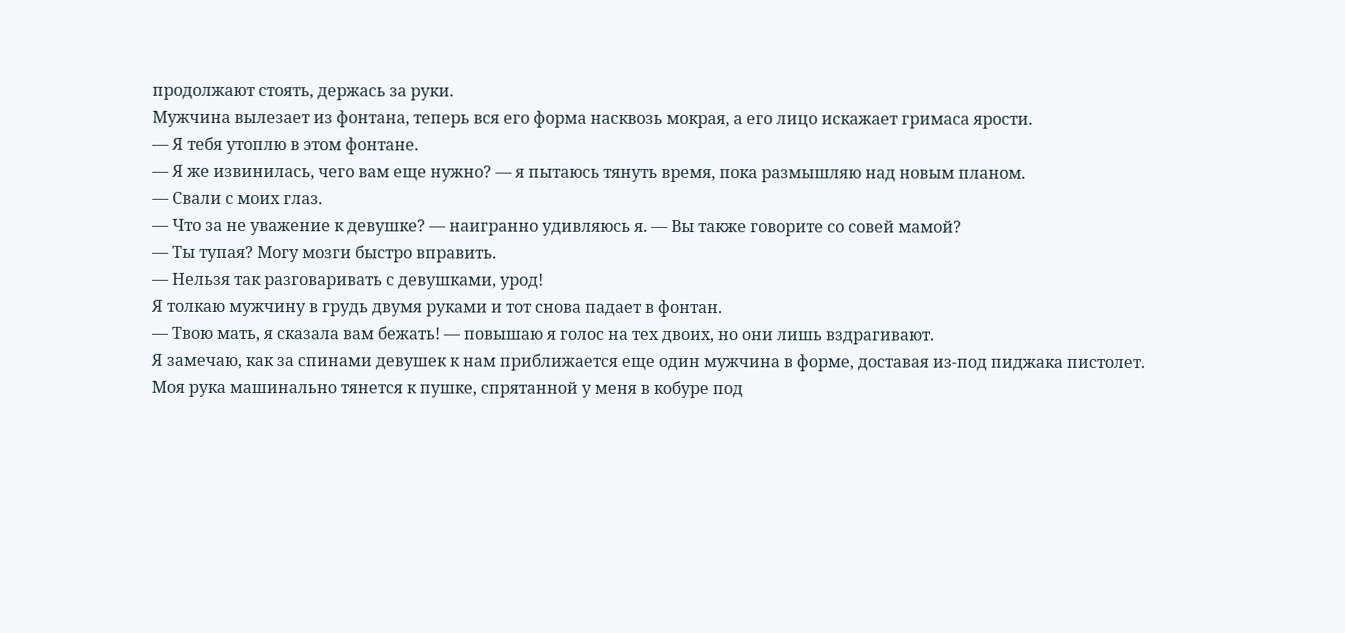продолжают стоять, держась за руки.
Мужчина вылезает из фонтана, теперь вся его форма насквозь мокрая, а его лицо искажает гримаса ярости.
— Я тебя утоплю в этом фонтане.
— Я же извинилась, чего вам еще нужно? — я пытаюсь тянуть время, пока размышляю над новым планом.
— Свали с моих глаз.
— Что за не уважение к девушке? — наигранно удивляюсь я. — Вы также говорите со совей мамой?
— Ты тупая? Могу мозги быстро вправить.
— Нельзя так разговаривать с девушками, урод!
Я толкаю мужчину в грудь двумя руками и тот снова падает в фонтан.
— Твою мать, я сказала вам бежать! — повышаю я голос на тех двоих, но они лишь вздрагивают.
Я замечаю, как за спинами девушек к нам приближается еще один мужчина в форме, доставая из-под пиджака пистолет. Моя рука машинально тянется к пушке, спрятанной у меня в кобуре под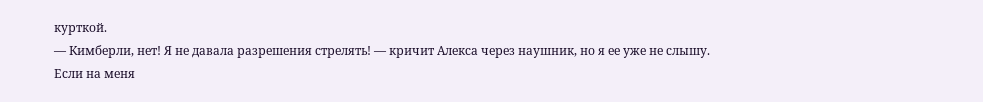курткой.
— Кимберли, нет! Я не давала разрешения стрелять! — кричит Алекса через наушник, но я ее уже не слышу.
Если на меня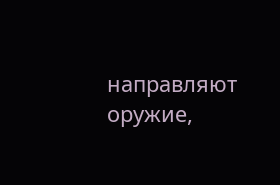направляют оружие,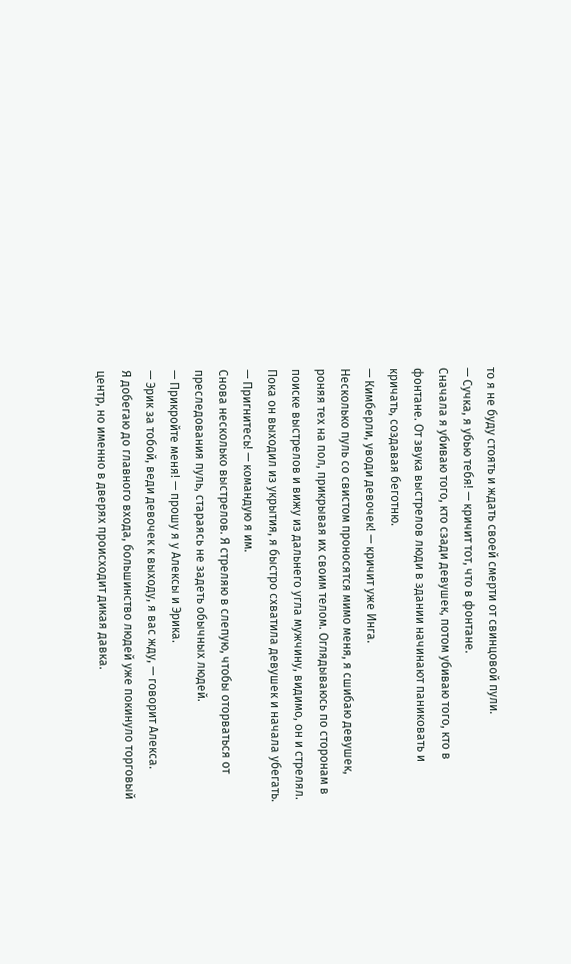то я не буду стоять и ждать своей смерти от свинцовой пули.
— Сучка, я убью тебя! — кричит тот, что в фонтане.
Сначала я убиваю того, кто сзади девушек, потом убиваю того, кто в фонтане. От звука выстрелов люди в здании начинают паниковать и кричать, создавая беготню.
— Кимберли, уводи девочек! — кричит уже Инга.
Несколько пуль со свистом проносятся мимо меня, я сшибаю девушек, роняя тех на пол, прикрывая их своим телом. Оглядываюсь по сторонам в поиске выстрелов и вижу из дальнего угла мужчину, видимо, он и стрелял.
Пока он выходил из укрытия, я быстро схватила девушек и начала убегать.
— Пригнитесь! — командую я им.
Снова несколько выстрелов. Я стреляю в слепую, чтобы оторваться от преследования пуль, стараясь не задеть обычных людей.
— Прикройте меня! — прошу я у Алексы и Эрика.
— Эрик за тобой, веди девочек к выходу, я вас жду, — говорит Алекса.
Я добегаю до главного входа, большинство людей уже покинуло торговый центр, но именно в дверях происходит дикая давка.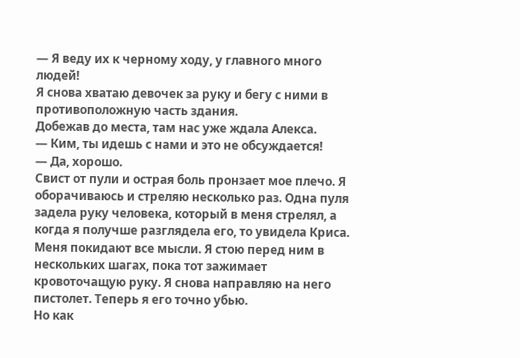— Я веду их к черному ходу, у главного много людей!
Я снова хватаю девочек за руку и бегу с ними в противоположную часть здания.
Добежав до места, там нас уже ждала Алекса.
— Ким, ты идешь с нами и это не обсуждается!
— Да, хорошо.
Свист от пули и острая боль пронзает мое плечо. Я оборачиваюсь и стреляю несколько раз. Одна пуля задела руку человека, который в меня стрелял, а когда я получше разглядела его, то увидела Криса.
Меня покидают все мысли. Я стою перед ним в нескольких шагах, пока тот зажимает кровоточащую руку. Я снова направляю на него пистолет. Теперь я его точно убью.
Но как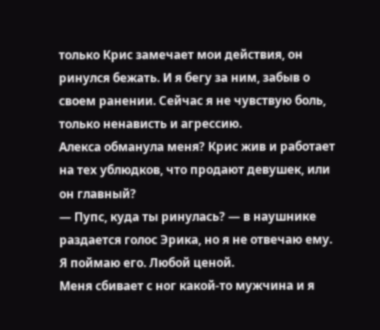только Крис замечает мои действия, он ринулся бежать. И я бегу за ним, забыв о своем ранении. Сейчас я не чувствую боль, только ненависть и агрессию.
Алекса обманула меня? Крис жив и работает на тех ублюдков, что продают девушек, или он главный?
— Пупс, куда ты ринулась? — в наушнике раздается голос Эрика, но я не отвечаю ему.
Я поймаю его. Любой ценой.
Меня сбивает с ног какой-то мужчина и я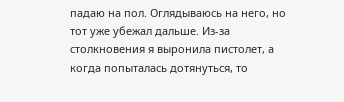падаю на пол. Оглядываюсь на него, но тот уже убежал дальше. Из-за столкновения я выронила пистолет, а когда попыталась дотянуться, то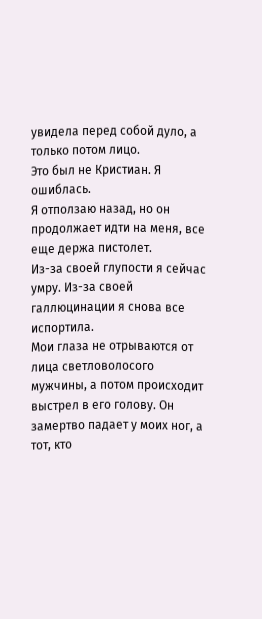увидела перед собой дуло, а только потом лицо.
Это был не Кристиан. Я ошиблась.
Я отползаю назад, но он продолжает идти на меня, все еще держа пистолет.
Из-за своей глупости я сейчас умру. Из-за своей галлюцинации я снова все испортила.
Мои глаза не отрываются от лица светловолосого мужчины, а потом происходит выстрел в его голову. Он замертво падает у моих ног, а тот, кто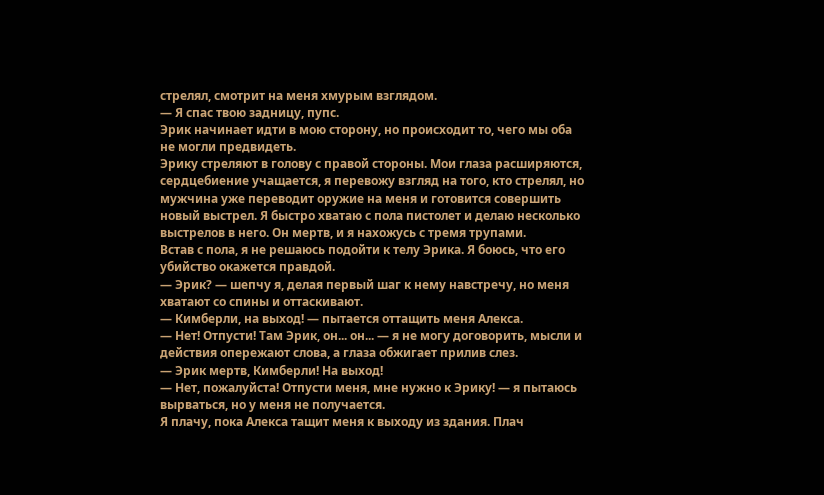стрелял, смотрит на меня хмурым взглядом.
— Я спас твою задницу, пупс.
Эрик начинает идти в мою сторону, но происходит то, чего мы оба не могли предвидеть.
Эрику стреляют в голову с правой стороны. Мои глаза расширяются, сердцебиение учащается, я перевожу взгляд на того, кто стрелял, но мужчина уже переводит оружие на меня и готовится совершить новый выстрел. Я быстро хватаю с пола пистолет и делаю несколько выстрелов в него. Он мертв, и я нахожусь с тремя трупами.
Встав с пола, я не решаюсь подойти к телу Эрика. Я боюсь, что его убийство окажется правдой.
— Эрик? — шепчу я, делая первый шаг к нему навстречу, но меня хватают со спины и оттаскивают.
— Кимберли, на выход! — пытается оттащить меня Алекса.
— Нет! Отпусти! Там Эрик, он... он... — я не могу договорить, мысли и действия опережают слова, а глаза обжигает прилив слез.
— Эрик мертв, Кимберли! На выход!
— Нет, пожалуйста! Отпусти меня, мне нужно к Эрику! — я пытаюсь вырваться, но у меня не получается.
Я плачу, пока Алекса тащит меня к выходу из здания. Плач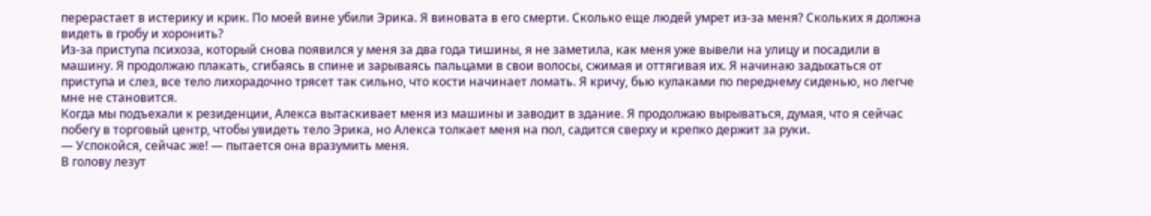перерастает в истерику и крик. По моей вине убили Эрика. Я виновата в его смерти. Сколько еще людей умрет из-за меня? Скольких я должна видеть в гробу и хоронить?
Из-за приступа психоза, который снова появился у меня за два года тишины, я не заметила, как меня уже вывели на улицу и посадили в машину. Я продолжаю плакать, сгибаясь в спине и зарываясь пальцами в свои волосы, сжимая и оттягивая их. Я начинаю задыхаться от приступа и слез, все тело лихорадочно трясет так сильно, что кости начинает ломать. Я кричу, бью кулаками по переднему сиденью, но легче мне не становится.
Когда мы подъехали к резиденции, Алекса вытаскивает меня из машины и заводит в здание. Я продолжаю вырываться, думая, что я сейчас побегу в торговый центр, чтобы увидеть тело Эрика, но Алекса толкает меня на пол, садится сверху и крепко держит за руки.
— Успокойся, сейчас же! — пытается она вразумить меня.
В голову лезут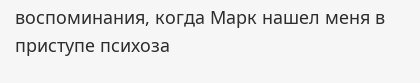воспоминания, когда Марк нашел меня в приступе психоза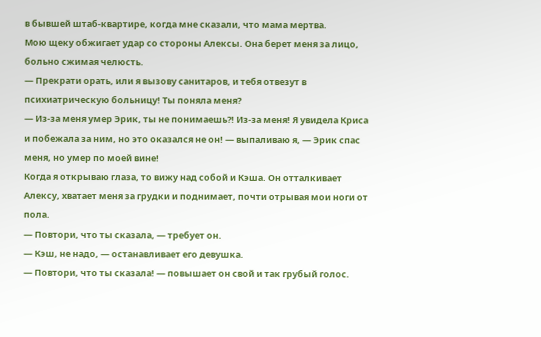в бывшей штаб-квартире, когда мне сказали, что мама мертва.
Мою щеку обжигает удар со стороны Алексы. Она берет меня за лицо, больно сжимая челюсть.
— Прекрати орать, или я вызову санитаров, и тебя отвезут в психиатрическую больницу! Ты поняла меня?
— Из-за меня умер Эрик, ты не понимаешь?! Из-за меня! Я увидела Криса и побежала за ним, но это оказался не он! — выпаливаю я, — Эрик спас меня, но умер по моей вине!
Когда я открываю глаза, то вижу над собой и Кэша. Он отталкивает Алексу, хватает меня за грудки и поднимает, почти отрывая мои ноги от пола.
— Повтори, что ты сказала, — требует он.
— Кэш, не надо, — останавливает его девушка.
— Повтори, что ты сказала! — повышает он свой и так грубый голос.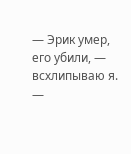— Эрик умер, его убили, — всхлипываю я. —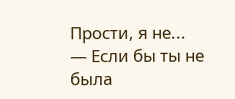Прости, я не...
— Если бы ты не была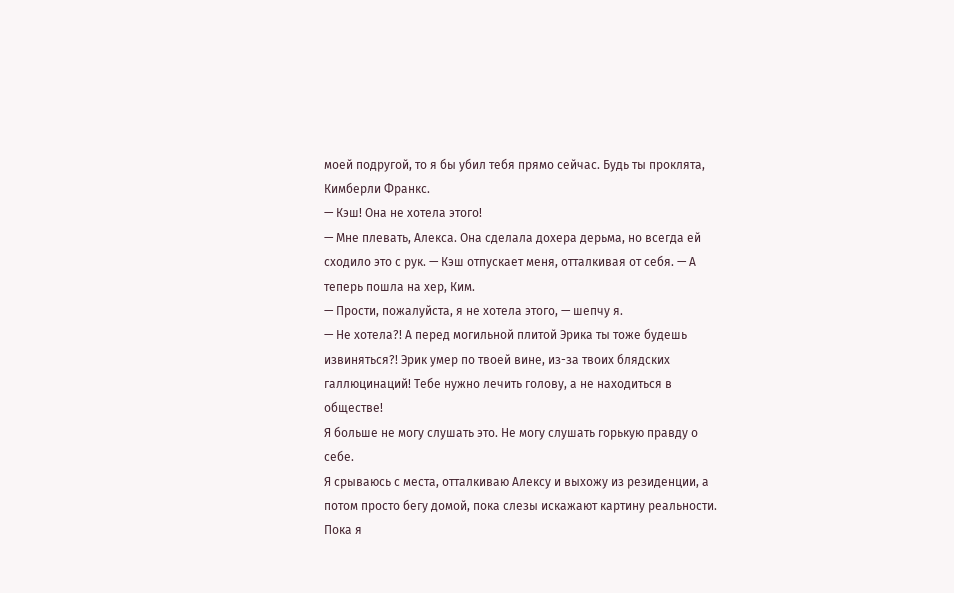моей подругой, то я бы убил тебя прямо сейчас. Будь ты проклята, Кимберли Франкс.
— Кэш! Она не хотела этого!
— Мне плевать, Алекса. Она сделала дохера дерьма, но всегда ей сходило это с рук. — Кэш отпускает меня, отталкивая от себя. — А теперь пошла на хер, Ким.
— Прости, пожалуйста, я не хотела этого, — шепчу я.
— Не хотела?! А перед могильной плитой Эрика ты тоже будешь извиняться?! Эрик умер по твоей вине, из-за твоих блядских галлюцинаций! Тебе нужно лечить голову, а не находиться в обществе!
Я больше не могу слушать это. Не могу слушать горькую правду о себе.
Я срываюсь с места, отталкиваю Алексу и выхожу из резиденции, а потом просто бегу домой, пока слезы искажают картину реальности.
Пока я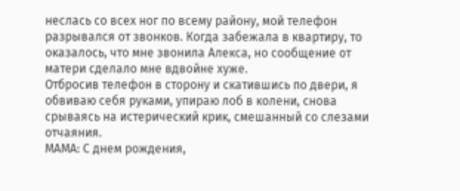неслась со всех ног по всему району, мой телефон разрывался от звонков. Когда забежала в квартиру, то оказалось, что мне звонила Алекса, но сообщение от матери сделало мне вдвойне хуже.
Отбросив телефон в сторону и скатившись по двери, я обвиваю себя руками, упираю лоб в колени, снова срываясь на истерический крик, смешанный со слезами отчаяния.
МАМА: С днем рождения,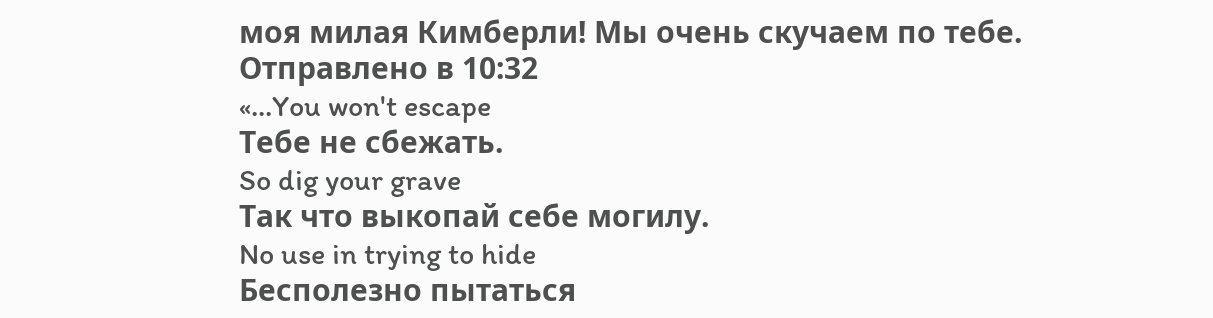моя милая Кимберли! Мы очень скучаем по тебе.
Отправлено в 10:32
«...You won't escape
Тебе не сбежать.
So dig your grave
Так что выкопай себе могилу.
No use in trying to hide
Бесполезно пытаться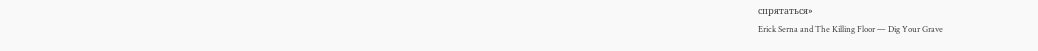спрятаться»
Erick Serna and The Killing Floor — Dig Your Grave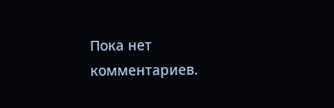Пока нет комментариев.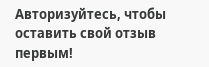Авторизуйтесь, чтобы оставить свой отзыв первым!